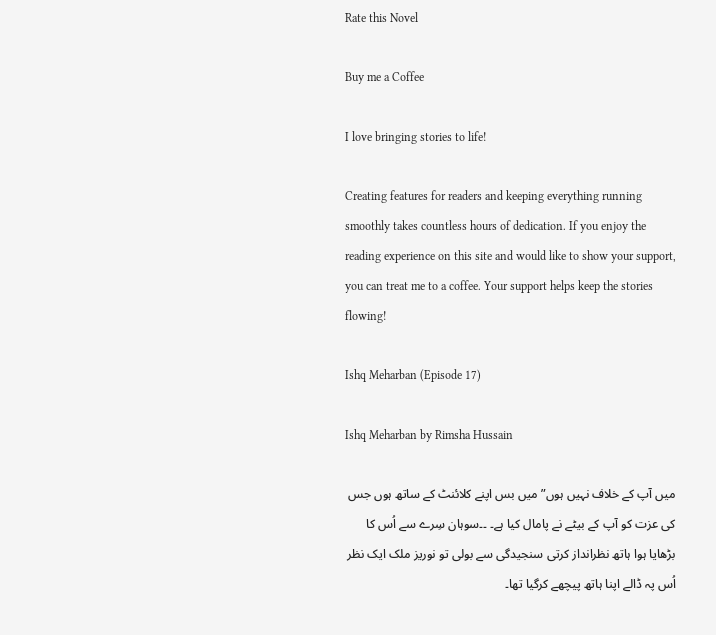Rate this Novel

Buy me a Coffee

I love bringing stories to life!

Creating features for readers and keeping everything running smoothly takes countless hours of dedication. If you enjoy the reading experience on this site and would like to show your support, you can treat me to a coffee. Your support helps keep the stories flowing!

Ishq Meharban (Episode 17)

Ishq Meharban by Rimsha Hussain

میں آپ کے خلاف نہیں ہوں” میں بس اپنے کلائنٹ کے ساتھ ہوں جس کی عزت کو آپ کے بیٹے نے پامال کیا ہے۔ ۔۔سوہان سِرے سے اُس کا بڑھایا ہوا ہاتھ نظرانداز کرتی سنجیدگی سے بولی تو نوریز ملک ایک نظر اُس پہ ڈالے اپنا ہاتھ پیچھے کرگیا تھا۔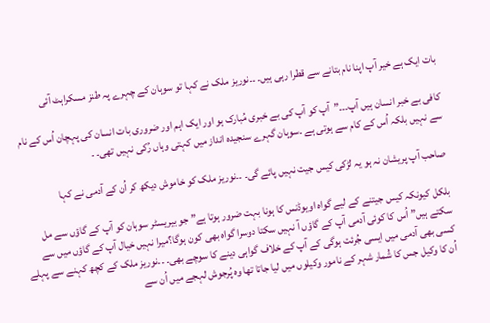بات ایک ہے خیر آپ اپنا نام بتانے سے قطرا رہی ہیں۔ ۔۔نوریز ملک نے کہا تو سوہان کے چہرے پہ طنز مسکراہٹ آئی

کافی بے خبر انسان ہیں آپ۔۔۔”آپ کو آپ کی بے خبری مُبارک ہو اور ایک اہم اور ضروری بات انسان کی پہچان اُس کے نام سے نہیں بلکہ اُس کے کام سے ہوتی ہے ۔سوہان گہرے سنجیدہ انداز میں کہتی وہاں رُکی نہیں تھی۔ ۔

صاحب آپ پریشان نہ ہو یہ لڑکی کیس جیت نہیں پائے گی۔ ۔۔نوریز ملک کو خاموش دیکھ کر اُن کے آدمی نے کہا

بلکل کیونکہ کیس جیتنے کے لیے گواہ اویوڈنس کا ہونا بہت ضرور ہوتا ہے” جو بیریسٹر سوہان کو آپ کے گاؤں سے مل سکتے ہیں” اُس کا کوئی آدمی آپ کے گاؤں آ نہیں سکتا دوسرا گواہ بھی کون ہوگا؟میرا نہیں خیال آپ کے گاؤں میں سے کسی بھی آدمی میں ایسی جُرئت ہوگی کے آپ کے خلاف گواہی دینے کا سوچے بھی۔ ۔۔نوریز ملک کے کچھ کہنے سے پہلے اُن کا وکیل جس کا شُمار شہر کے نامور وکیلوں میں لیا جاتا تھا وہ پُرجوش لہجے میں اُن سے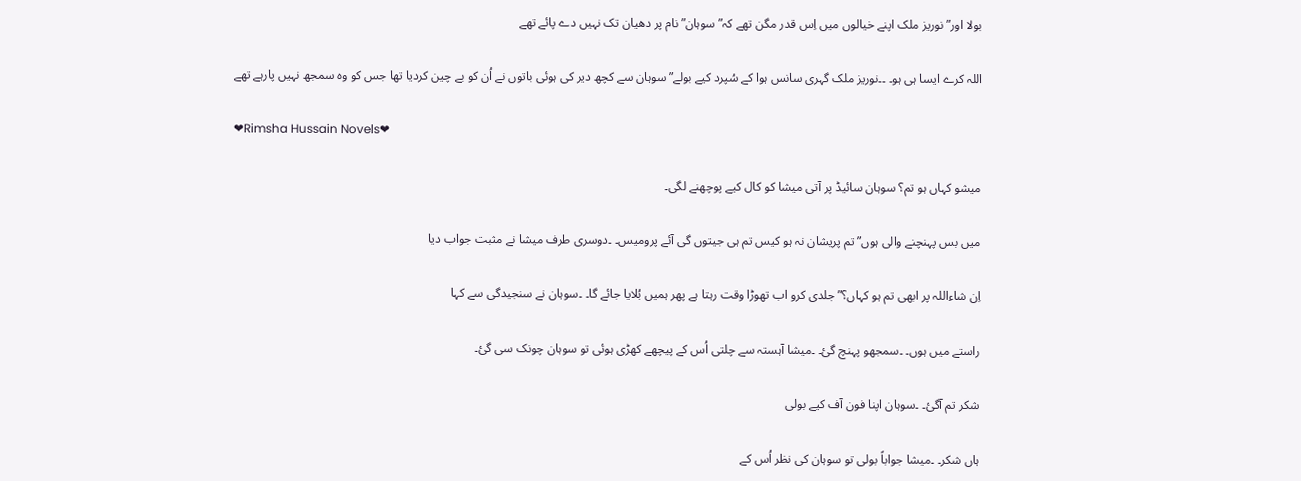بولا اور”نوریز ملک اپنے خیالوں میں اِس قدر مگن تھے کہ”سوہان”نام پر دھیان تک نہیں دے پائے تھے

اللہ کرے ایسا ہی ہو۔ ۔۔نوریز ملک گہری سانس ہوا کے سُپرد کیے بولے”سوہان سے کچھ دیر کی ہوئی باتوں نے اُن کو بے چین کردیا تھا جس کو وہ سمجھ نہیں پارہے تھے

❤Rimsha Hussain Novels❤

میشو کہاں ہو تم؟ سوہان سائیڈ پر آتی میشا کو کال کیے پوچھنے لگی۔

میں بس پہنچنے والی ہوں” تم پریشان نہ ہو کیس تم ہی جیتوں گی آئے پرومیس۔ ۔دوسری طرف میشا نے مثبت جواب دیا

اِن شاءاللہ پر ابھی تم ہو کہاں؟”جلدی کرو اب تھوڑا وقت رہتا ہے پھر ہمیں بُلایا جائے گا۔ ۔سوہان نے سنجیدگی سے کہا

راستے میں ہوں۔ ۔سمجھو پہنچ گئ۔ ۔میشا آہستہ سے چلتی اُس کے پیچھے کھڑی ہوئی تو سوہان چونک سی گئ۔

شکر تم آگئ۔ ۔سوہان اپنا فون آف کیے بولی

ہاں شکر۔ ۔میشا جواباً بولی تو سوہان کی نظر اُس کے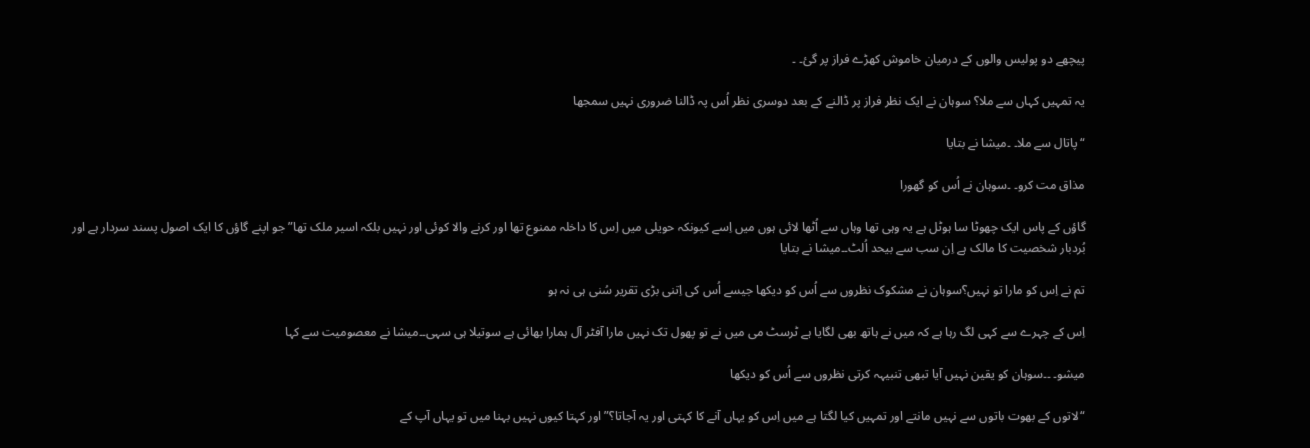پیچھے دو پولیس والوں کے درمیان خاموش کھڑے فراز پر گئ۔ ۔

یہ تمہیں کہاں سے ملا؟ سوہان نے ایک نظر فراز پر ڈالنے کے بعد دوسری نظر اُس پہ ڈالنا ضروری نہیں سمجھا

“پاتال سے ملا۔ ۔میشا نے بتایا

مذاق مت کرو۔ ۔سوہان نے اُس کو گھورا

گاؤں کے پاس ایک چھوٹا سا ہوٹل ہے یہ وہی تھا وہاں سے اُٹھا لائی ہوں میں اِسے کیونکہ حویلی میں اِس کا داخلہ ممنوع تھا اور کرنے والا کوئی اور نہیں بلکہ اسیر ملک تھا”جو اپنے گاؤں کا ایک اصول پسند سردار ہے اور بُردبار شخصیت کا مالک ہے اِن سب سے بیحد اُلٹ۔۔میشا نے بتایا

تم نے اِس کو مارا تو نہیں؟سوہان نے مشکوک نظروں سے اُس کو دیکھا جیسے اُس کی اِتنی بڑی تقریر سُنی ہی نہ ہو

اِس کے چہرے سے کہی لگ رہا ہے کہ میں نے ہاتھ بھی لگایا ہے ٹرسٹ می میں نے تو پھول تک نہیں مارا آفٹر آل ہمارا بھائی ہے سوتیلا ہی سہی۔۔میشا نے معصومیت سے کہا

میشو۔ ۔۔سوہان کو یقین نہیں آیا تبھی تنبیہہ کرتی نظروں سے اُس کو دیکھا

“لاتوں کے بھوت باتوں سے نہیں مانتے اور تمہیں کیا لگتا ہے میں اِس کو یہاں آنے کا کہتی اور یہ آجاتا؟”اور کہتا کیوں نہیں بہنا میں تو یہاں آپ کے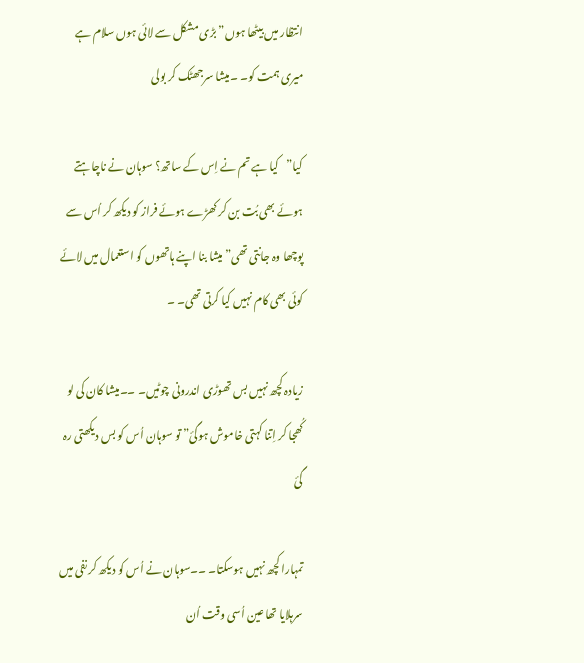انتظار میں بیٹھا ہوں”بڑی مشکل سے لائی ہوں سلام ہے میری ہمت کو۔ ۔میشا سرجھٹک کر بولی

کیا”کیا ہے تم نے اِس کے ساتھ؟ سوہان نے ناچاہتے ہوئے بھی بُت بن کر کھڑے ہوئے فراز کو دیکھ کر اُس سے پوچھا وہ جانتی تھی”میشا بنا اپنے ہاتھوں کو استعمال میں لائے کوئی بھی کام نہیں کیا کرتی تھی۔ ۔

زیادہ کچھ نہیں بس تھوڑی اندرونی چوٹیں۔ ۔۔میشا کان کی لو کُھجا کر اِتنا کہتی خاموش ہوگئ” تو سوہان اُس کو بس دیکھتی رہ گئ

تمہارا کچھ نہیں ہوسکتا۔ ۔۔سوہان نے اُس کو دیکھ کر نفی میں سرہلایا تھا عین اُسی وقت اُن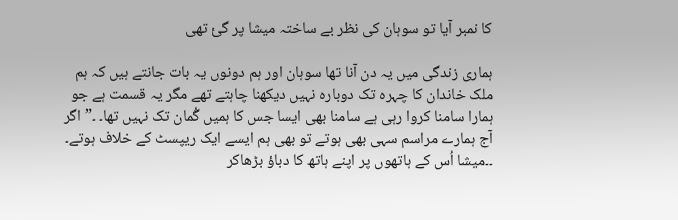کا نمبر آیا تو سوہان کی نظر بے ساختہ میشا پر گئ تھی

ہماری زندگی میں یہ دن آنا تھا سوہان اور ہم دونوں یہ بات جانتے ہیں کہ ہم ملک خاندان کا چہرہ تک دوبارہ نہیں دیکھنا چاہتے تھے مگر یہ قسمت ہے جو ہمارا سامنا کروا رہی ہے سامنا بھی ایسا جس کا ہمیں گُمان تک نہیں تھا۔ ۔”اگر آج ہمارے مراسم سہی بھی ہوتے تو بھی ہم ایسے ایک ریپسٹ کے خلاف ہوتے۔ ۔۔میشا اُس کے ہاتھوں پر اپنے ہاتھ کا دباؤ بڑھاکر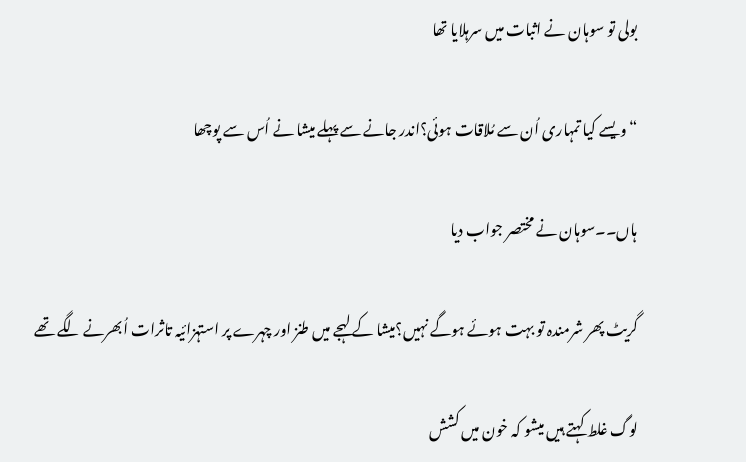بولی تو سوہان نے اثبات میں سرہلایا تھا

“ویسے کیا تمہاری اُن سے مُلاقات ہوئی؟اندر جانے سے پہلے میشا نے اُس سے پوچھا

ہاں۔۔سوہان نے مختصر جواب دیا

گریٹ پھر شرمندہ تو بہت ہوئے ہوگے نہیں؟میشا کے لہجے میں طنز اور چہرے پر استہزائیہ تاثرات اُبھرنے لگے تھے

لوگ غلط کہتے ہیں میشو کہ خون میں کشش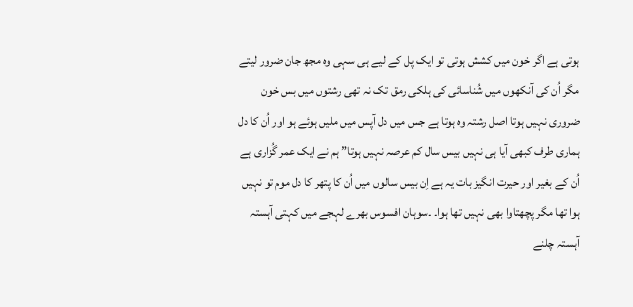ہوتی ہے اگر خون میں کشش ہوتی تو ایک پل کے لیے ہی سہی وہ مجھ جان ضرور لیتے مگر اُن کی آنکھوں میں شُناسائی کی ہلکی رمق تک نہ تھی رشتوں میں بس خون ضروری نہیں ہوتا اصل رشتہ وہ ہوتا ہے جس میں دل آپس میں ملیں ہوئے ہو اور اُن کا دل ہماری طرف کبھی آیا ہی نہیں بیس سال کم عرصہ نہیں ہوتا” ہم نے ایک عمر گُزاری ہے اُن کے بغیر اور حیرت انگیز بات یہ ہے اِن بیس سالوں میں اُن کا پتھر کا دل موم تو نہیں ہوا تھا مگر پچھتاوا بھی نہیں تھا ہوا۔ ۔سوہان افسوس بھرے لہجے میں کہتی آہستہ آہستہ چلنے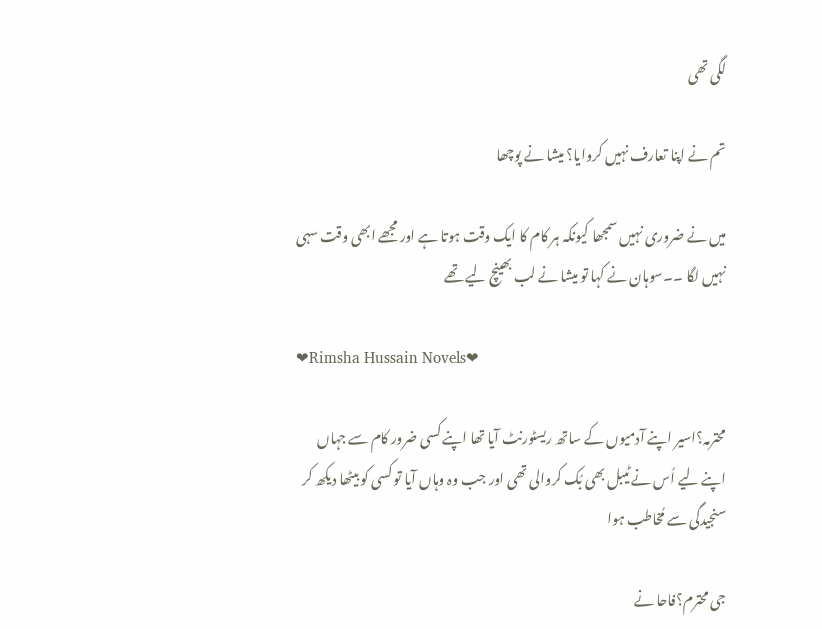لگی تھی

تم نے اپنا تعارف نہیں کروایا؟ میشا نے پوچھا

میں نے ضروری نہیں سمجھا کیونکہ ہر کام کا ایک وقت ہوتا ہے اور مجھے ابھی وقت سہی نہیں لگا ۔۔سوہان نے کہا تو میشا نے لب بھینچ لیے تھے

❤Rimsha Hussain Novels❤

محترمہ؟اسیر اپنے آدمیوں کے ساتھ ریسٹورنٹ آیا تھا اپنے کسی ضرور کام سے جہاں اپنے لیے اُس نے ٹیبل بھی بُک کروالی تھی اور جب وہ وہاں آیا تو کسی کو بیٹھا دیکھ کر سنجیدگی سے مُخاطب ہوا

جی محترم؟فاحا نے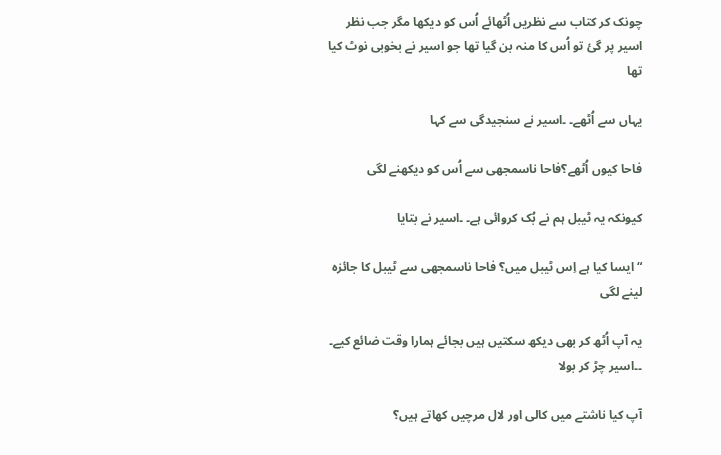چونک کر کتاب سے نظریں اُٹھائے اُس کو دیکھا مگر جب نظر اسیر پر گئ تو اُس کا منہ بن گیا تھا جو اسیر نے بخوبی نوٹ کیا تھا

یہاں سے اُٹھے۔ ۔اسیر نے سنجیدگی سے کہا

فاحا کیوں اُٹھے؟فاحا ناسمجھی سے اُس کو دیکھنے لگی

کیونکہ یہ ٹیبل ہم نے بُک کروائی ہے۔ ۔اسیر نے بتایا

“ایسا کیا ہے اِس ٹیبل میں؟ فاحا ناسمجھی سے ٹیبل کا جائزہ لینے لگی

یہ آپ اُٹھ کر بھی دیکھ سکتیں ہیں بجائے ہمارا وقت ضائع کیے۔ ۔۔اسیر چڑ کر بولا

آپ کیا ناشتے میں کالی اور لال مرچیں کھاتے ہیں؟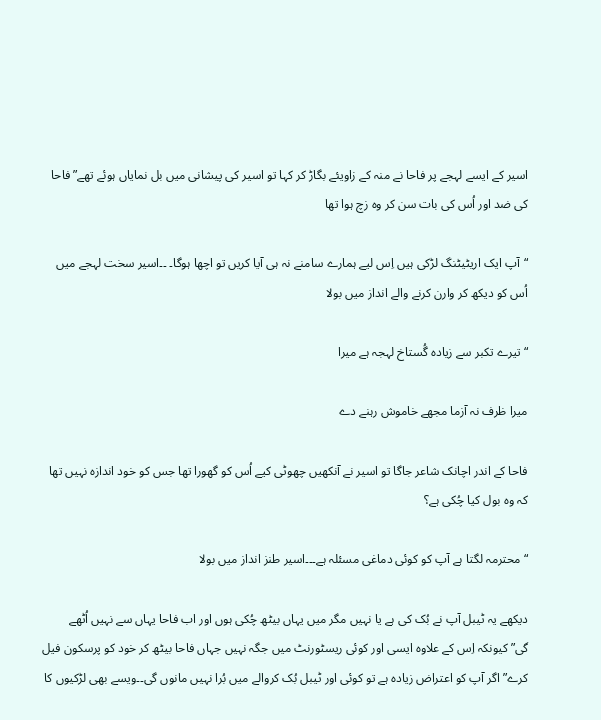اسیر کے ایسے لہجے پر فاحا نے منہ کے زاویئے بگاڑ کر کہا تو اسیر کی پیشانی میں بل نمایاں ہوئے تھے”فاحا کی ضد اور اُس کی بات سن کر وہ زچ ہوا تھا

“آپ ایک اریٹیٹنگ لڑکی ہیں اِس لیے ہمارے سامنے نہ ہی آیا کریں تو اچھا ہوگا۔ ۔۔اسیر سخت لہجے میں اُس کو دیکھ کر وارن کرنے والے انداز میں بولا

“تیرے تکبر سے زیادہ گُستاخ لہجہ ہے میرا

میرا ظرف نہ آزما مجھے خاموش رہنے دے

فاحا کے اندر اچانک شاعر جاگا تو اسیر نے آنکھیں چھوٹی کیے اُس کو گھورا تھا جس کو خود اندازہ نہیں تھا کہ وہ بول کیا چُکی ہے؟

“محترمہ لگتا ہے آپ کو کوئی دماغی مسئلہ ہے۔۔۔اسیر طنز انداز میں بولا

دیکھے یہ ٹیبل آپ نے بُک کی ہے یا نہیں مگر میں یہاں بیٹھ چُکی ہوں اور اب فاحا یہاں سے نہیں اُٹھے گی”کیونکہ اِس کے علاوہ ایسی اور کوئی ریسٹورنٹ میں جگہ نہیں جہاں فاحا بیٹھ کر خود کو پرسکون فیل کرے”اگر آپ کو اعتراض زیادہ ہے تو کوئی اور ٹیبل بُک کروالے میں بُرا نہیں مانوں گی۔۔ویسے بھی لڑکیوں کا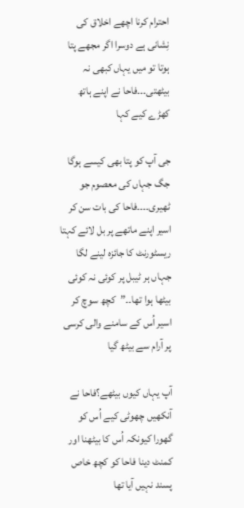احترام کرنا اچھے اخلاق کی نِشانی ہے دوسرا اگر مجھے پتا ہوتا تو میں یہاں کبھی نہ بیٹھتی۔۔۔فاحا نے اپنے ہاتھ کھڑے کیے کہا

جی آپ کو پتا بھی کیسے ہوگا جگ جہاں کی معصوم جو ٹھیری۔۔۔۔فاحا کی بات سن کر اسیر اپنے ماتھے پر بل لائے کہتا ریسٹورنٹ کا جائزہ لینے لگا جہاں ہر ٹیبل پر کوئی نہ کوئی بیٹھا ہوا تھا۔۔”کچھ سوچ کر اسیر اُس کے سامنے والی کرسی پر آرام سے بیٹھ گیا

آپ یہاں کیوں بیٹھے؟فاحا نے آنکھیں چھوٹی کیے اُس کو گھورا کیونکہ اُس کا بیٹھنا اور کمنٹ دینا فاحا کو کچھ خاص پسند نہیں آیا تھا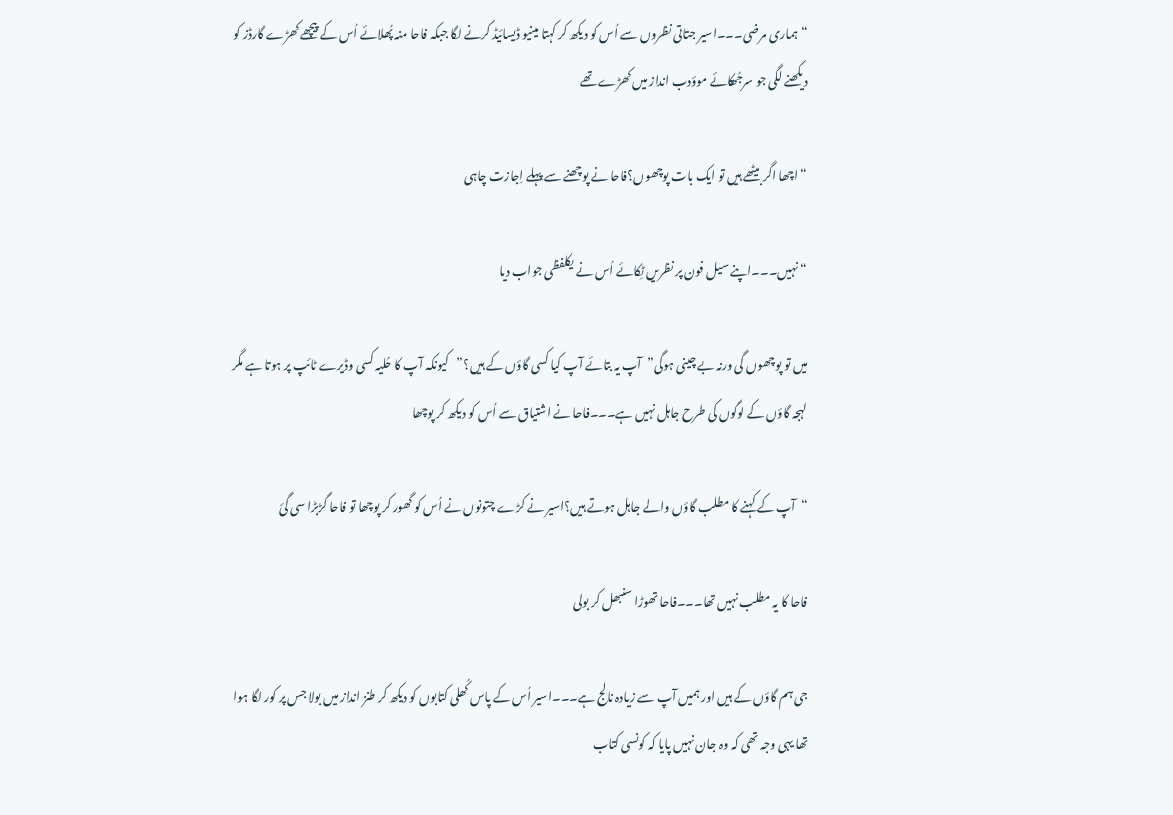“ہماری مرضی۔۔۔اسیر جتاتی نظروں سے اُس کو دیکھ کر کہتا مینیو ڈیسائیڈ کرنے لگا جبکہ فاحا منہ پُھلائے اُس کے پیچھے کھڑے گارڈز کو دیکھنے لگی جو سرجُھکائے موؤدب انداز میں کھڑے تھے

“اچھا اگر بیٹھے ہیں تو ایک بات پوچھوں؟فاحا نے پوچھنے سے پہلے اِجازت چاہی

“نہیں۔۔۔اپنے سیل فون پر نظریں ٹِکائے اُس نے یکلفظی جواب دیا

میں تو پوچھوں گی ورنہ بے چینی ہوگی”آپ یہ بتائے آپ کیا کسی گاؤں کے ہیں؟”کیونکہ آپ کا حُلیہ کسی وڈیرے ٹائپ پر ہوتا ہے مگر لہجہ گاؤں کے لوگوں کی طرح جاہل نہیں ہے۔۔۔فاحا نے اشتیاق سے اُس کو دیکھ کر پوچھا

“آپ کے کہنے کا مطلب گاؤں والے جاہل ہوتے ہیں؟اسیر نے کڑے چتونوں نے اُس کو گھور کر پوچھا تو فاحا گڑبڑا سی گئ

فاحا کا یہ مطلب نہیں تھا۔۔۔فاحا تھوڑا سنبھل کر بولی

جی ہم گاؤں کے ہیں اور ہمیں آپ سے زیادہ نالج ہے۔۔۔اسیر اُس کے پاس کُھلی کتابوں کو دیکھ کر طنز انداز میں بولا جس پر کور لگا ہوا تھا یہی وجہ تھی کہ وہ جان نہیں پایا کہ کونسی کتاب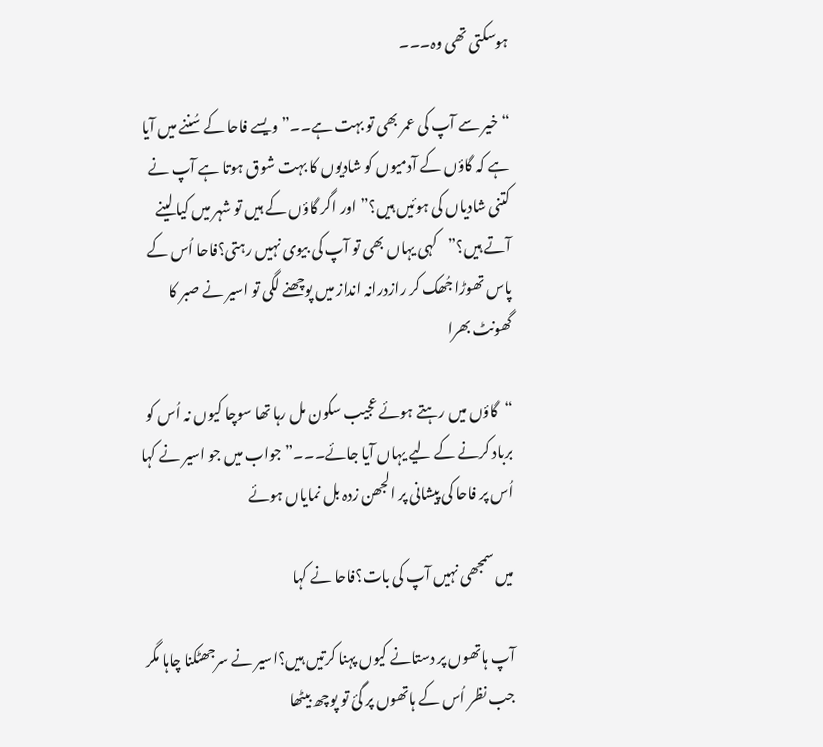ہوسکتی تھی وہ۔۔۔

“خیر سے آپ کی عمر بھی تو بہت ہے۔۔”ویسے فاحا کے سُننے میں آیا ہے کہ گاؤں کے آدمیوں کو شادیوں کا بہت شوق ہوتا ہے آپ نے کتنی شادیاں کی ہوئیں ہیں؟”اور اگر گاؤں کے ہیں تو شہر میں کیا لینے آتے ہیں؟”کہی یہاں بھی تو آپ کی بیوی نہیں رہتی؟فاحا اُس کے پاس تھوڑا جُھک کر رازدرانہ انداز میں پوچھنے لگی تو اسیر نے صبر کا گھونٹ بھرا

“گاؤں میں رہتے ہوئے عجیب سکون مل رہا تھا سوچا کیوں نہ اُس کو برباد کرنے کے لیے یہاں آیا جائے۔۔۔” جواب میں جو اسیر نے کہا اُس پر فاحا کی پیشانی پر الجھن زدہ بل نمایاں ہوئے

میں سمجھی نہیں آپ کی بات؟فاحا نے کہا

آپ ہاتھوں پر دستانے کیوں پہنا کرتیں ہیں؟اسیر نے سرجھٹکنا چاہا مگر جب نظر اُس کے ہاتھوں پر گئ تو پوچھ بیٹھا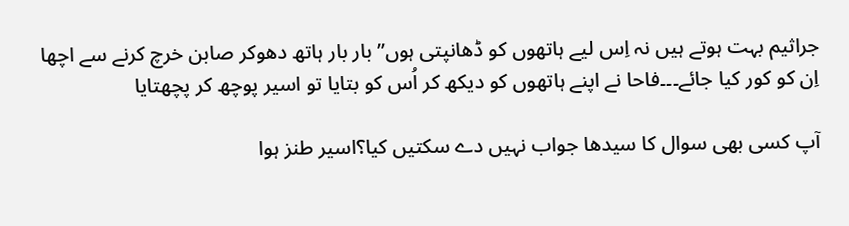جراثیم بہت ہوتے ہیں نہ اِس لیے ہاتھوں کو ڈھانپتی ہوں”بار بار ہاتھ دھوکر صابن خرچ کرنے سے اچھا اِن کو کور کیا جائے۔۔۔فاحا نے اپنے ہاتھوں کو دیکھ کر اُس کو بتایا تو اسیر پوچھ کر پچھتایا

آپ کسی بھی سوال کا سیدھا جواب نہیں دے سکتیں کیا؟اسیر طنز ہوا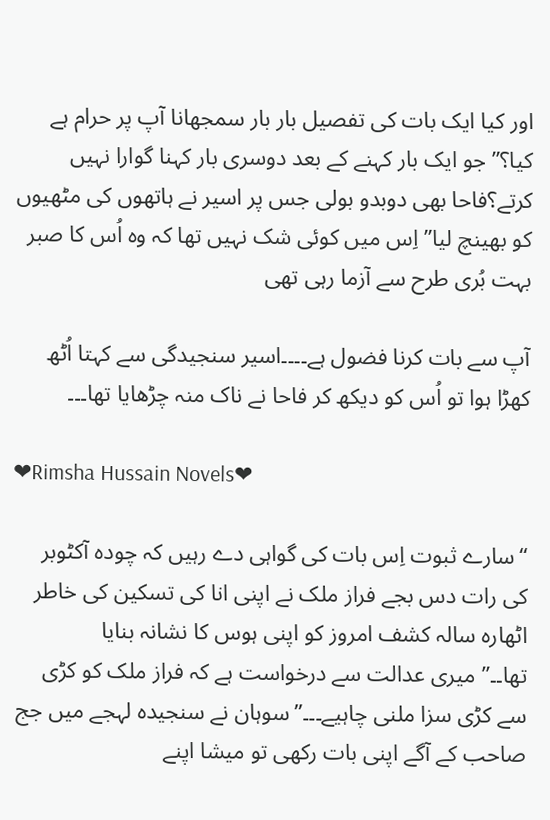اور کیا ایک بات کی تفصیل بار بار سمجھانا آپ پر حرام ہے کیا؟” جو ایک بار کہنے کے بعد دوسری بار کہنا گوارا نہیں کرتے؟فاحا بھی دوبدو بولی جس پر اسیر نے ہاتھوں کی مٹھیوں کو بھینچ لیا”اِس میں کوئی شک نہیں تھا کہ وہ اُس کا صبر بہت بُری طرح سے آزما رہی تھی

آپ سے بات کرنا فضول ہے۔۔۔۔اسیر سنجیدگی سے کہتا اُٹھ کھڑا ہوا تو اُس کو دیکھ کر فاحا نے ناک منہ چڑھایا تھا۔۔۔

❤Rimsha Hussain Novels❤

“سارے ثبوت اِس بات کی گواہی دے رہیں کہ چودہ آکٹوبر کی رات دس بجے فراز ملک نے اپنی انا کی تسکین کی خاطر اٹھارہ سالہ کشف امروز کو اپنی ہوس کا نشانہ بنایا تھا۔۔”میری عدالت سے درخواست ہے کہ فراز ملک کو کڑی سے کڑی سزا ملنی چاہیے۔۔۔”سوہان نے سنجیدہ لہجے میں جج صاحب کے آگے اپنی بات رکھی تو میشا اپنے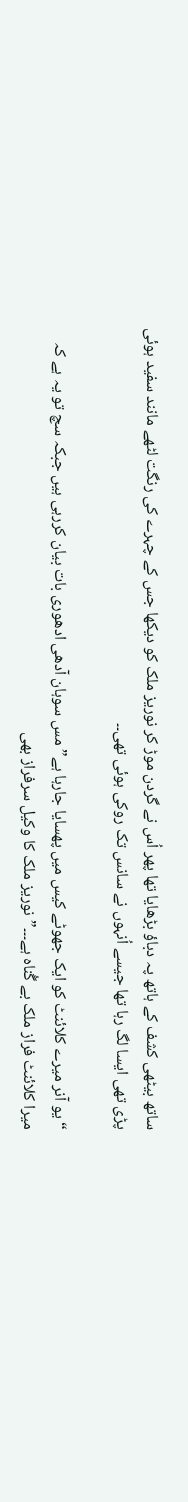ساتھ بیٹھی کشف کے ہاتھ پہ دباؤ بڑھایا تھا پھر اُس نے گردن موڑ کر نوریز ملک کو دیکھا جس کے چہرے کی رنگت لٹھے مانند سفید ہوئی پڑی تھی ایسا لگ رہا تھا جیسے اُنہوں نے سانس تک روکی ہوئی تھی۔۔

“یو آنر میرے کلائنٹ کو ایک جھوٹے کیس میں پھسایا جارہا ہے”مس سوہان آدھی ادھوری بات بیان کررہی ہیں جبکہ سچ تو یہ ہے کہ میرا کلائنٹ فراز ملک بے گُناہ ہے۔۔۔”نوریز ملک کا وکیل سرفراز بھی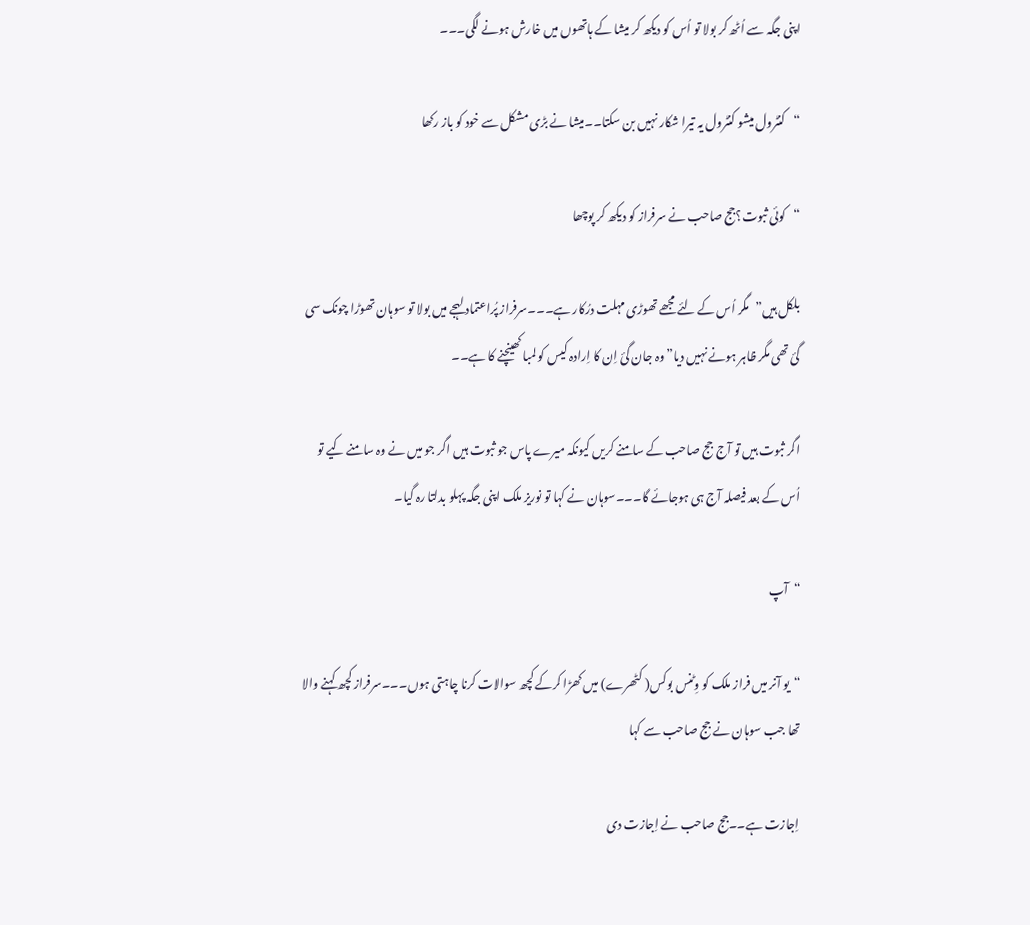اپنی جگہ سے اُٹھ کر بولا تو اُس کو دیکھ کر میشا کے ہاتھوں میں خارش ہونے لگی۔۔۔

“کنٹرول میشو کنٹرول یہ تیرا شکار نہیں بن سکتا۔۔میشا نے بڑی مشکل سے خود کو باز رکھا

“کوئی ثبوت؟جج صاحب نے سرفراز کو دیکھ کر پوچھا

بلکل ہیں”مگر اُس کے لئے مجھے تھوڑی مہلت درُکار ہے۔۔۔سرفراز پُراعتماد لہجے میں بولا تو سوہان تھوڑا چونک سی گئ تھی مگر ظاہر ہونے نہیں دیا”وہ جان گئ اِن کا اِرادہ کیس کو لمبا کھینچنے کا ہے۔۔

اگر ثبوت ہیں تو آج جج صاحب کے سامنے کریں کیونکہ میرے پاس جو ثبوت ہیں اگر جو میں نے وہ سامنے کیے تو اُس کے بعد فیصلہ آج ہی ہوجائے گا۔۔۔سوہان نے کہا تو نوریز ملک اپنی جگہ پہلو بدلتا رہ گیا۔

“آپ

“یو آنر میں فراز ملک کو وِٹنس بوکس( کٹھرے) میں کھڑا کرکے کچھ سوالات کرنا چاہتی ہوں۔۔۔سرفراز کچھ کہنے والا تھا جب سوہان نے جج صاحب سے کہا

اِجازت ہے۔۔جج صاحب نے اِجازت دی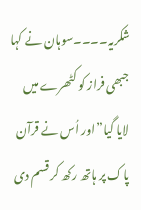شکریہ۔۔۔۔سوہان نے کہا جبھی فراز کو کٹھرے میں لایا گیا”اور اُس نے قرآن پاک پر ہاتھ رکھ کر قسم دی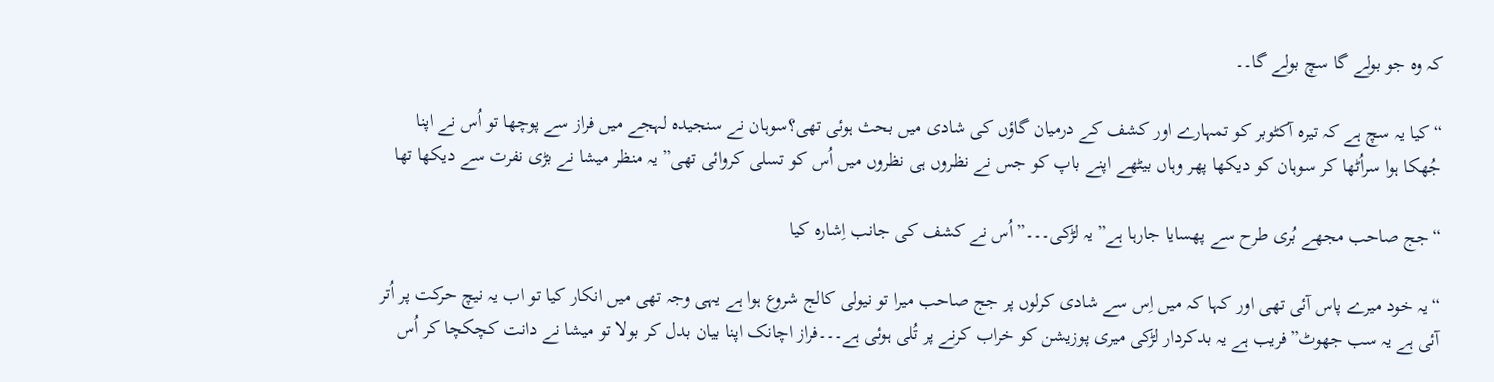کہ وہ جو بولے گا سچ بولے گا۔۔

“کیا یہ سچ ہے کہ تیرہ آکٹوبر کو تمہارے اور کشف کے درمیان گاؤں کی شادی میں بحث ہوئی تھی؟سوہان نے سنجیدہ لہجے میں فراز سے پوچھا تو اُس نے اپنا جُھکا ہوا سراُٹھا کر سوہان کو دیکھا پھر وہاں بیٹھے اپنے باپ کو جس نے نظروں ہی نظروں میں اُس کو تسلی کروائی تھی”یہ منظر میشا نے بڑی نفرت سے دیکھا تھا

“جج صاحب مجھے بُری طرح سے پھسایا جارہا ہے”یہ لڑکی۔۔۔”اُس نے کشف کی جانب اِشارہ کیا

“یہ خود میرے پاس آئی تھی اور کہا کہ میں اِس سے شادی کرلوں پر جج صاحب میرا تو نیولی کالج شروع ہوا ہے یہی وجہ تھی میں انکار کیا تو اب یہ نیچ حرکت پر اُتر آئی ہے یہ سب جھوٹ”فریب ہے یہ بدکردار لڑکی میری پوزیشن کو خراب کرنے پر تُلی ہوئی ہے۔۔۔فراز اچانک اپنا بیان بدل کر بولا تو میشا نے دانت کچکچا کر اُس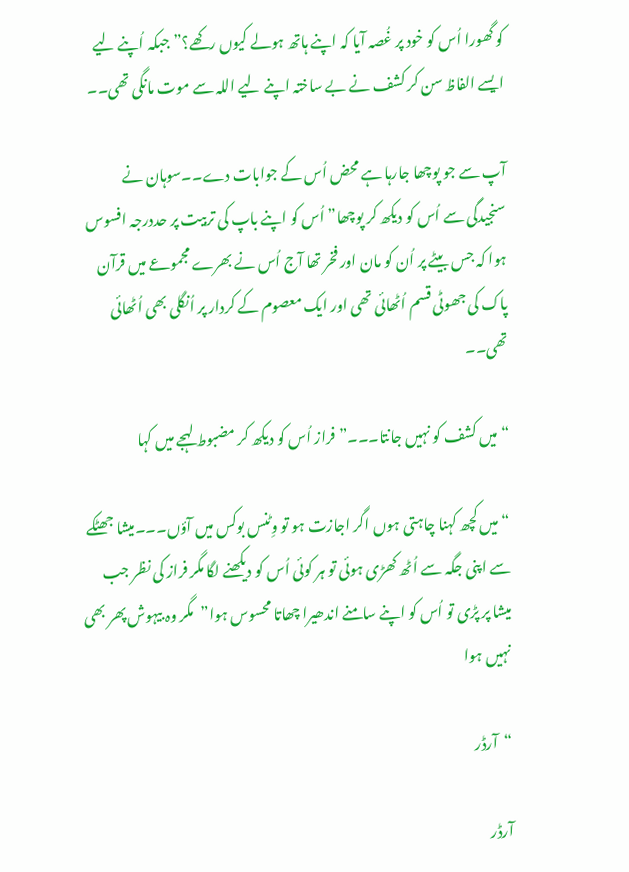کو گھورا اُس کو خود پر غُصہ آیا کہ اپنے ہاتھ ہولے کیوں رکھے؟”جبکہ اُپنے لیے ایسے الفاظ سن کر کشف نے بے ساختہ اپنے لیے اللہ سے موت مانگی تھی۔۔

آپ سے جو پوچھا جارہا ہے محض اُس کے جوابات دے۔۔سوہان نے سنجیدگی سے اُس کو دیکھ کر پوچھا”اُس کو اپنے باپ کی تربیت پر حددرجہ افسوس ہوا کہ جس بیٹے پر اُن کو مان اور فخر تھا آج اُس نے بھرے مجموعے میں قرآن پاک کی جھوٹی قسم اُٹھائی تھی اور ایک معصوم کے کردار پر اُنگلی بھی اُٹھائی تھی۔۔

“میں کشف کو نہیں جانتا۔۔۔”فراز اُس کو دیکھ کر مضبوط لہجے میں کہا

“میں کچھ کہنا چاہتی ہوں اگر اجازت ہو تو وِٹنس بوکس میں آؤں۔۔۔میشا جھٹکے سے اپنی جگہ سے اُٹھ کھڑی ہوئی تو ہر کوئی اُس کو دیکھنے لگا مگر فراز کی نظر جب میشا پر پڑی تو اُس کو اپنے سامنے اندھیرا چھاتا محسوس ہوا”مگر وہ بیہوش پھر بھی نہیں ہوا

“آرڈر

آرڈر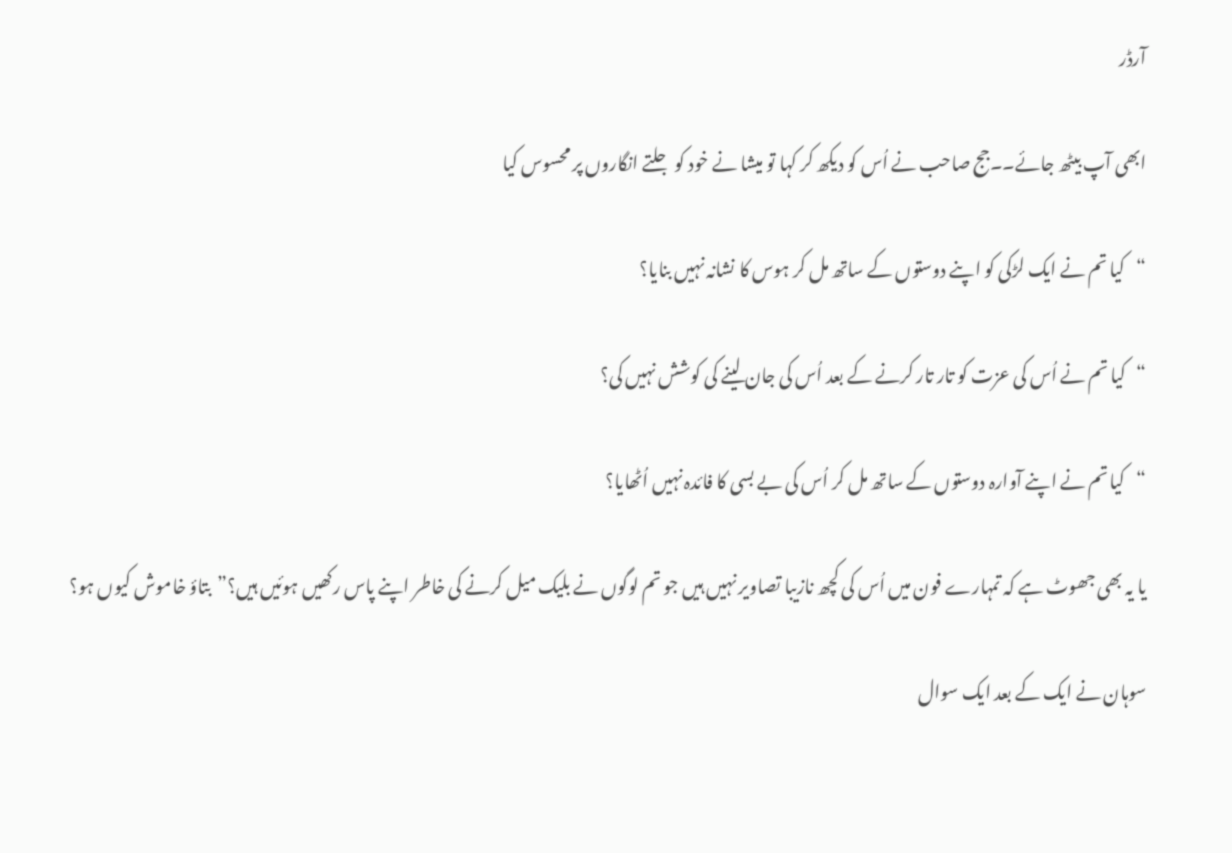آرڈر

ابھی آپ بیٹھ جائے۔۔جج صاحب نے اُس کو دیکھ کر کہا تو میشا نے خود کو جلتے انگاروں پر محسوس کیا

“کیا تم نے ایک لڑکی کو اپنے دوستوں کے ساتھ مل کر ہوس کا نشانہ نہیں بنایا؟

“کیا تم نے اُس کی عزت کو تار تار کرنے کے بعد اُس کی جان لینے کی کوشش نہیں کی؟

“کیا تم نے اپنے آوارہ دوستوں کے ساتھ مل کر اُس کی بے بسی کا فائدہ نہیں اُٹھایا؟

یا یہ بھی جھوٹ ہے کہ تمہارے فون میں اُس کی کچھ نازیبا تصاویر نہیں ہیں جو تم لوگوں نے بلیک میل کرنے کی خاطر اپنے پاس رکھیں ہوئیں ہیں؟”بتاؤ خاموش کیوں ہو؟

سوہان نے ایک کے بعد ایک سوال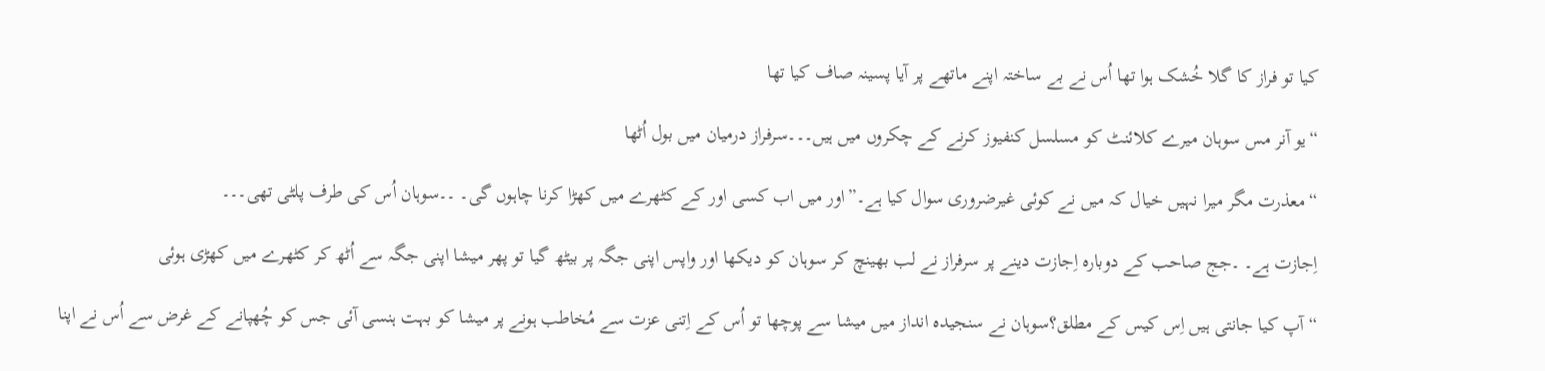کیا تو فراز کا گلا خُشک ہوا تھا اُس نے بے ساختہ اپنے ماتھے پر آیا پسینہ صاف کیا تھا

“یو آنر مس سوہان میرے کلائنٹ کو مسلسل کنفیوز کرنے کے چکروں میں ہیں۔۔۔سرفراز درمیان میں بول اُٹھا

“معذرت مگر میرا نہیں خیال کہ میں نے کوئی غیرضروری سوال کیا ہے۔”اور میں اب کسی اور کے کٹھرے میں کھڑا کرنا چاہوں گی۔ ۔۔سوہان اُس کی طرف پلٹی تھی۔۔۔

اِجازت ہے۔ ۔جج صاحب کے دوبارہ اِجازت دینے پر سرفراز نے لب بھینچ کر سوہان کو دیکھا اور واپس اپنی جگہ پر بیٹھ گیا تو پھر میشا اپنی جگہ سے اُٹھ کر کٹھرے میں کھڑی ہوئی

“آپ کیا جانتی ہیں اِس کیس کے مطلق؟سوہان نے سنجیدہ انداز میں میشا سے پوچھا تو اُس کے اِتنی عزت سے مُخاطب ہونے پر میشا کو بہت ہنسی آئی جس کو چُھپانے کے غرض سے اُس نے اپنا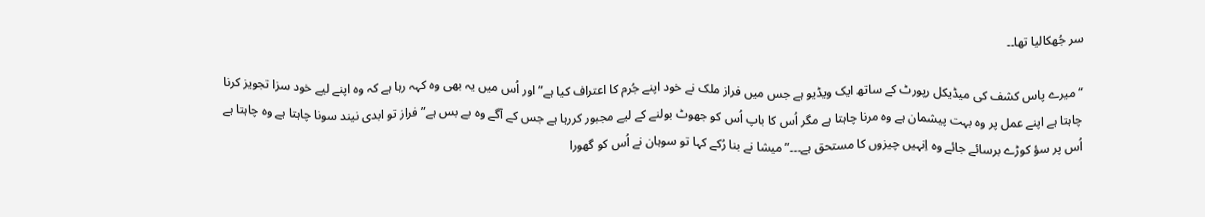سر جُھکالیا تھا۔۔

“میرے پاس کشف کی میڈیکل رپورٹ کے ساتھ ایک ویڈیو ہے جس میں فراز ملک نے خود اپنے جُرم کا اعتراف کیا ہے”اور اُس میں یہ بھی وہ کہہ رہا ہے کہ وہ اپنے لیے خود سزا تجویز کرنا چاہتا ہے اپنے عمل پر وہ بہت پیشمان ہے وہ مرنا چاہتا ہے مگر اُس کا باپ اُس کو جھوٹ بولنے کے لیے مجبور کررہا ہے جس کے آگے وہ بے بس ہے”فراز تو ابدی نیند سونا چاہتا ہے وہ چاہتا ہے اُس پر سؤ کوڑے برسائے جائے وہ اِنہیں چیزوں کا مستحق ہے۔۔۔”میشا نے بنا رُکے کہا تو سوہان نے اُس کو گھورا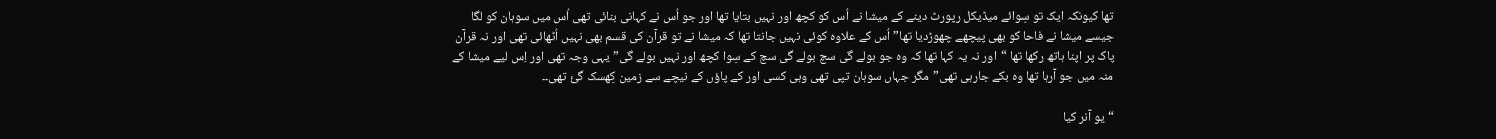تھا کیونکہ ایک تو سِوائے میڈیکل رپورٹ دینے کے میشا نے اُس کو کچھ اور نہیں بتایا تھا اور جو اُس نے کہانی بنائی تھی اُس میں سوہان کو لگا جیسے میشا نے فاحا کو بھی پیچھے چھوڑدیا تھا”اُس کے علاوہ کوئی نہیں جانتا تھا کہ میشا نے تو قرآن کی قسم بھی نہیں اُٹھائی تھی اور نہ قرآن پاک پر اپنا ہاتھ رکھا تھا “اور نہ یہ کہا تھا کہ وہ جو بولے گی سچ بولے گی سچ کے سِوا کچھ اور نہیں بولے گی”یہی وجہ تھی اور اِس لیے میشا کے منہ میں جو آرہا تھا وہ بکے جارہی تھی”مگر جہاں سوہان تپی تھی وہی کسی اور کے پاؤں کے نیچے سے زمین کِھسک گئ تھی۔۔

“یو آنر کیا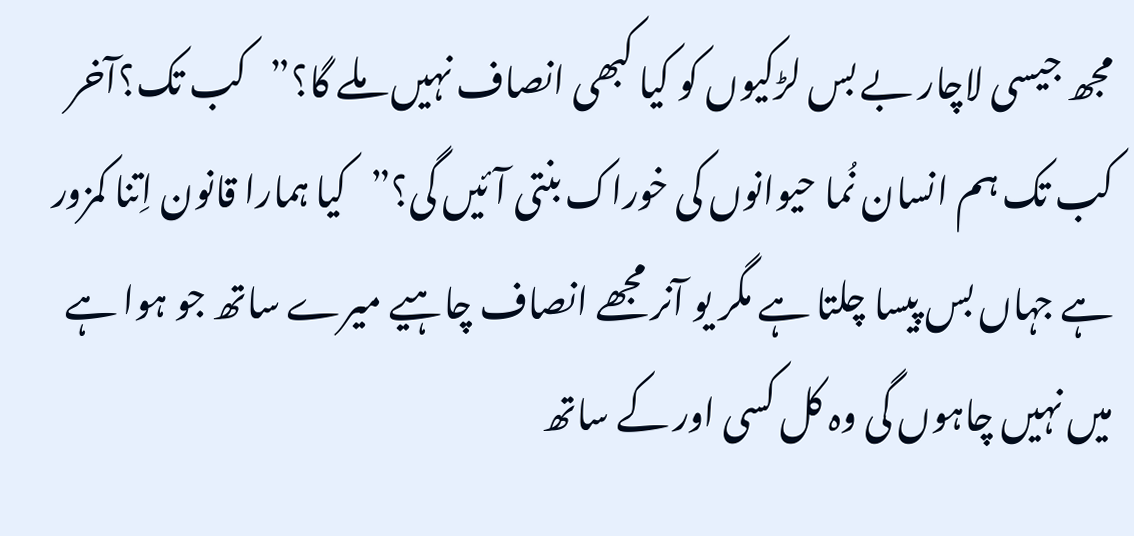مجھ جیسی لاچار بے بس لڑکیوں کو کیا کبھی انصاف نہیں ملے گا؟”کب تک؟آخر کب تک ہم انسان نُما حیوانوں کی خوراک بنتی آئیں گی؟”کیا ہمارا قانون اِتنا کمزور ہے جہاں بس پیسا چلتا ہے مگر یو آنر مجھے انصاف چاہیے میرے ساتھ جو ہوا ہے میں نہیں چاہوں گی وہ کل کسی اور کے ساتھ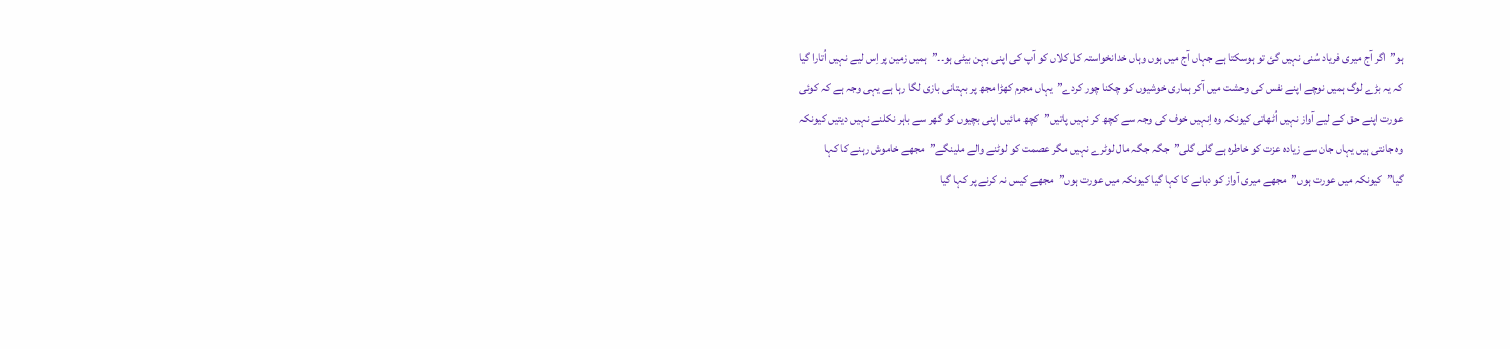ہو”اگر آج میری فریاد سُنی نہیں گئ تو ہوسکتا ہے جہاں آج میں ہوں وہاں خدانخواستہ کل کلاں کو آپ کی اپنی بہن بیٹی ہو۔۔”ہمیں زمین پر اِس لیے نہیں اُتارا گیا کہ یہ بڑے لوگ ہمیں نوچے اپنے نفس کی وحشت میں آکر ہماری خوشیوں کو چکنا چور کردے”یہاں مجرم کھڑا مجھ پر بہتانی بازی لگا رہا ہے یہی وجہ ہے کہ کوئی عورت اپنے حق کے لیے آواز نہیں اُٹھاتی کیونکہ وہ اِنہیں خوف کی وجہ سے کچھ کر نہیں پاتیں”کچھ مائیں اپنی بچیوں کو گھر سے باہر نکلنے نہیں دیتیں کیونکہ وہ جانتی ہیں یہاں جان سے زیادہ عزت کو خاطرہ ہے گلی گلی”جگہ جگہ مال لوٹرے نہیں مگر عصمت کو لوٹنے والے ملینگے”مجھے خاموش رہنے کا کہا گیا”کیونکہ میں عورت ہوں”مجھے میری آواز کو دبانے کا کہا گیا کیونکہ میں عورت ہوں”مجھے کیس نہ کرنے پر کہا گیا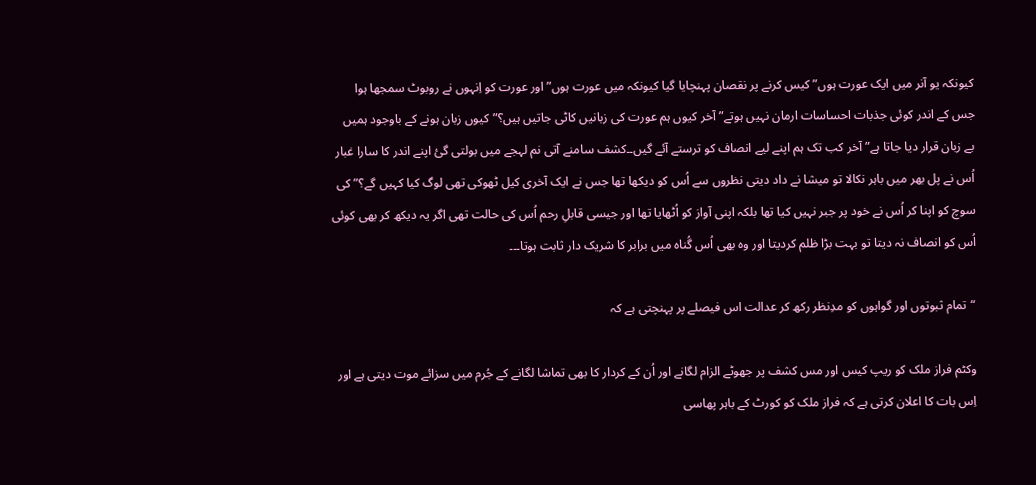کیونکہ یو آنر میں ایک عورت ہوں” کیس کرنے پر نقصان پہنچایا گیا کیونکہ میں عورت ہوں”اور عورت کو اِنہوں نے روبوٹ سمجھا ہوا جس کے اندر کوئی جذبات احساسات ارمان نہیں ہوتے”آخر کیوں ہم عورت کی زبانیں کاٹی جاتیں ہیں؟”کیوں زبان ہونے کے باوجود ہمیں بے زبان قرار دیا جاتا ہے”آخر کب تک ہم اپنے لیے انصاف کو ترستے آئے گیں۔۔کشف سامنے آتی نم لہجے میں بولتی گئ اپنے اندر کا سارا غبار اُس نے پل بھر میں باہر نکالا تو میشا نے داد دیتی نظروں سے اُس کو دیکھا تھا جس نے ایک آخری کیل ٹھوکی تھی لوگ کیا کہیں گے؟”کی سوچ کو اپنا کر اُس نے خود پر جبر نہیں کیا تھا بلکہ اپنی آواز کو اُٹھایا تھا اور جیسی قابلِ رحم اُس کی حالت تھی اگر یہ دیکھ کر بھی کوئی اُس کو انصاف نہ دیتا تو بہت بڑا ظلم کردیتا اور وہ بھی اُس گُناہ میں برابر کا شریک دار ثابت ہوتا۔۔۔

“تمام ثبوتوں اور گواہوں کو مدِنظر رکھ کر عدالت اس فیصلے پر پہنچتی ہے کہ

وکٹم فراز ملک کو ریپ کیس اور مس کشف پر جھوٹے الزام لگانے اور اُن کے کردار کا بھی تماشا لگانے کے جُرم میں سزائے موت دیتی ہے اور اِس بات کا اعلان کرتی ہے کہ فراز ملک کو کورٹ کے باہر پھاسی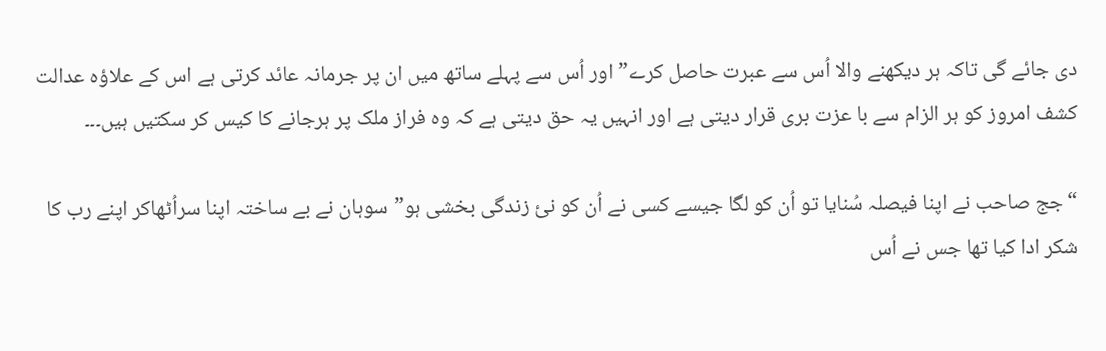دی جائے گی تاکہ ہر دیکھنے والا اُس سے عبرت حاصل کرے”اور اُس سے پہلے ساتھ میں ان پر جرمانہ عائد کرتی ہے اس کے علاؤہ عدالت کشف امروز کو ہر الزام سے با عزت بری قرار دیتی ہے اور انہیں یہ حق دیتی ہے کہ وہ فراز ملک پر ہرجانے کا کیس کر سکتیں ہیں۔۔۔

“جج صاحب نے اپنا فیصلہ سُنایا تو اُن کو لگا جیسے کسی نے اُن کو نئ زندگی بخشی ہو”سوہان نے بے ساختہ اپنا سراُٹھاکر اپنے رب کا شکر ادا کیا تھا جس نے اُس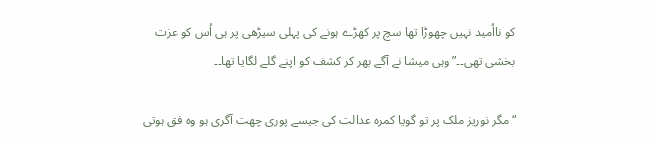کو نااُمید نہیں چھوڑا تھا سچ پر کھڑے ہونے کی پہلی سیڑھی پر ہی اُس کو عزت بخشی تھی۔۔”وہی میشا نے آگے بھر کر کشف کو اپنے گلے لگایا تھا۔۔

“مگر نوریز ملک پر تو گویا کمرہ عدالت کی جیسے پوری چھت آگری ہو وہ فق ہوتی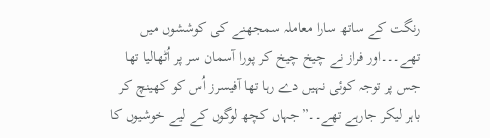رنگت کے ساتھ سارا معاملہ سمجھنے کی کوششوں میں تھے۔۔۔اور فراز نے چیخ چیخ کر پورا آسمان سر پر اُٹھالیا تھا جس پر توجہ کوئی نہیں دے رہا تھا آفیسرز اُس کو کھینچ کر باہر لیکر جارہے تھے۔۔”جہاں کچھ لوگوں کے لیے خوشیوں کا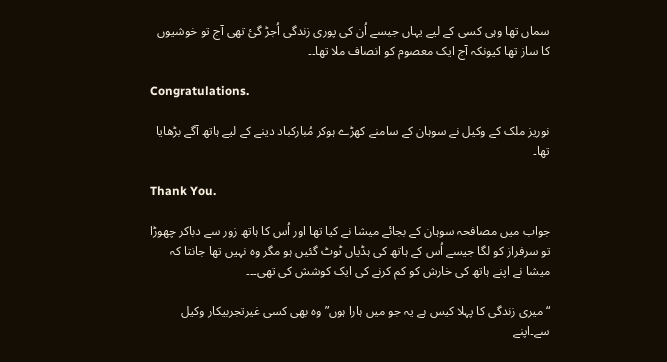سماں تھا وہی کسی کے لیے یہاں جیسے اُن کی پوری زندگی اُجڑ گئ تھی آج تو خوشیوں کا ساز تھا کیونکہ آج ایک معصوم کو انصاف ملا تھا۔۔

Congratulations.

نوریز ملک کے وکیل نے سوہان کے سامنے کھڑے ہوکر مُبارکباد دینے کے لیے ہاتھ آگے بڑھایا تھا۔

Thank You.

جواب میں مصافحہ سوہان کے بجائے میشا نے کیا تھا اور اُس کا ہاتھ زور سے دباکر چھوڑا تو سرفراز کو لگا جیسے اُس کے ہاتھ کی ہڈیاں ٹوٹ گئیں ہو مگر وہ نہیں تھا جانتا کہ میشا نے اپنے ہاتھ کی خارش کو کم کرنے کی ایک کوشش کی تھی۔۔۔

“میری زندگی کا پہلا کیس ہے یہ جو میں ہارا ہوں”وہ بھی کسی غیرتجربیکار وکیل سے۔اپنے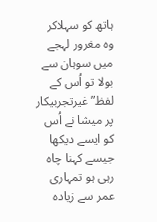ہاتھ کو سہلاکر وہ مغرور لہجے میں سوہان سے بولا تو اُس کے لفظ”غیرتجربیکار پر میشا نے اُس کو ایسے دیکھا جیسے کہنا چاہ رہی ہو تمہاری عمر سے زیادہ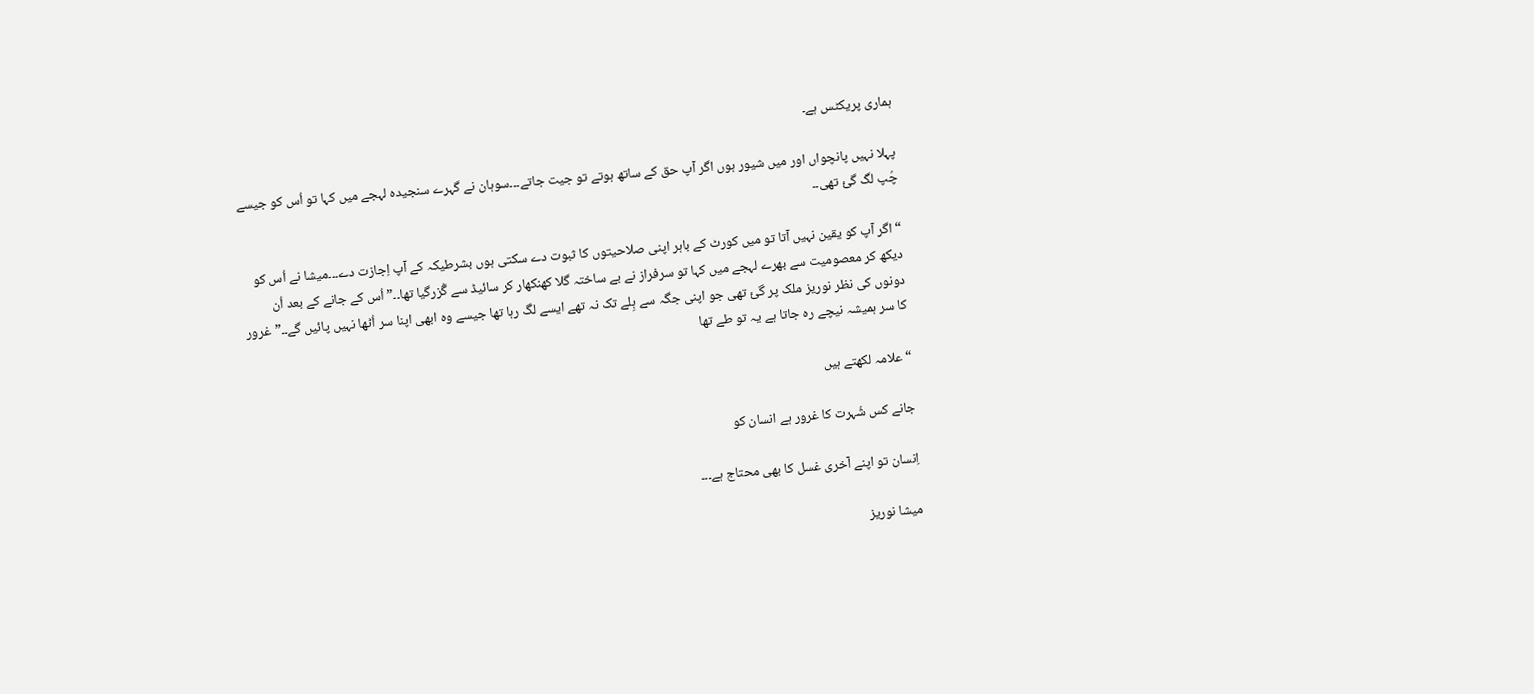ہماری پریکٹس ہے۔

پہلا نہیں پانچواں اور میں شیور ہوں اگر آپ حق کے ساتھ ہوتے تو جیت جاتے۔۔۔سوہان نے گہرے سنجیدہ لہجے میں کہا تو اُس کو جیسے چُپ لگ گئ تھی۔۔

“اگر آپ کو یقین نہیں آتا تو میں کورٹ کے باہر اپنی صلاحیتوں کا ثبوت دے سکتی ہوں بشرطیکہ کے آپ اِجازت دے۔۔۔میشا نے اُس کو دیکھ کر معصومیت سے بھرے لہجے میں کہا تو سرفراز نے بے ساختہ گلا کھنکھار کر سائیڈ سے گُزرگیا تھا۔۔”اُس کے جانے کے بعد اُن دونوں کی نظر نوریز ملک پر گئ تھی جو اپنی جگہ سے ہِلے تک نہ تھے ایسے لگ رہا تھا جیسے وہ ابھی اپنا سر اُٹھا نہیں پائیں گے۔۔”غرور کا سر ہمیشہ نیچے رہ جاتا ہے یہ تو طے تھا

“علامہ لکھتے ہیں

جانے کس شُہرت کا غرور ہے انسان کو

اِنسان تو اپنے آخری غسل کا بھی محتاج ہے۔۔۔

میشا نوریز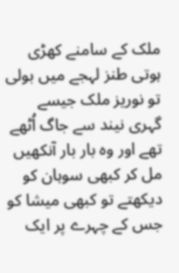ملک کے سامنے کھڑی ہوتی طنز لہجے میں بولی تو نوریز ملک جیسے گہری نیند سے جاگ اُٹھے تھے اور وہ بار بار آنکھیں مل کر کبھی سوہان کو دیکھتے تو کبھی میشا کو جس کے چہرے پر ایک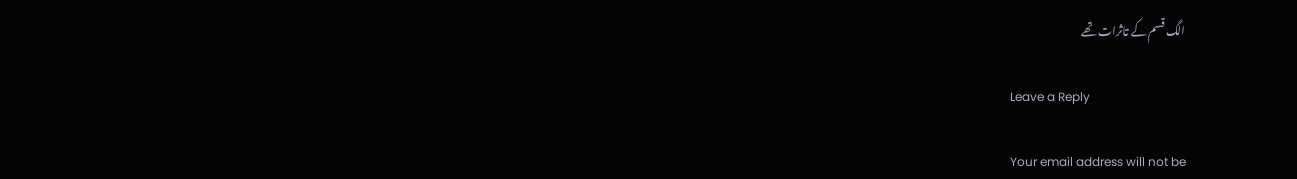الگ قسم کے تاثرات تھے

Leave a Reply

Your email address will not be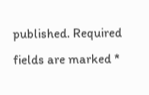published. Required fields are marked *